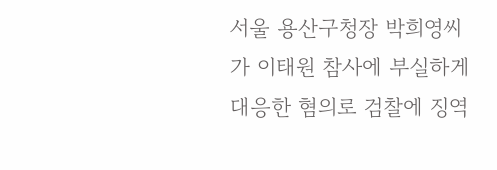서울 용산구청장 박희영씨가 이태원 참사에 부실하게 대응한 혐의로 검찰에 징역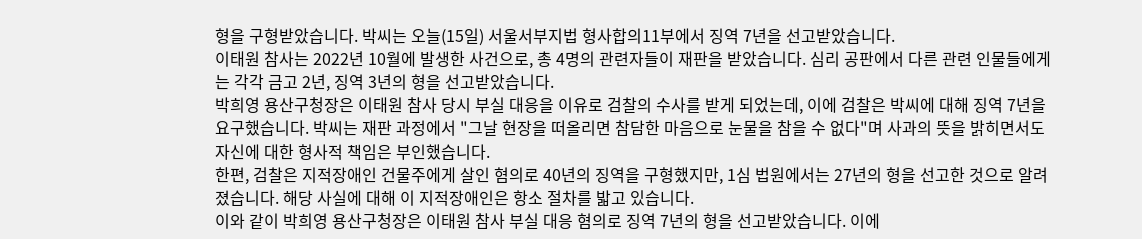형을 구형받았습니다. 박씨는 오늘(15일) 서울서부지법 형사합의11부에서 징역 7년을 선고받았습니다.
이태원 참사는 2022년 10월에 발생한 사건으로, 총 4명의 관련자들이 재판을 받았습니다. 심리 공판에서 다른 관련 인물들에게는 각각 금고 2년, 징역 3년의 형을 선고받았습니다.
박희영 용산구청장은 이태원 참사 당시 부실 대응을 이유로 검찰의 수사를 받게 되었는데, 이에 검찰은 박씨에 대해 징역 7년을 요구했습니다. 박씨는 재판 과정에서 "그날 현장을 떠올리면 참담한 마음으로 눈물을 참을 수 없다"며 사과의 뜻을 밝히면서도 자신에 대한 형사적 책임은 부인했습니다.
한편, 검찰은 지적장애인 건물주에게 살인 혐의로 40년의 징역을 구형했지만, 1심 법원에서는 27년의 형을 선고한 것으로 알려졌습니다. 해당 사실에 대해 이 지적장애인은 항소 절차를 밟고 있습니다.
이와 같이 박희영 용산구청장은 이태원 참사 부실 대응 혐의로 징역 7년의 형을 선고받았습니다. 이에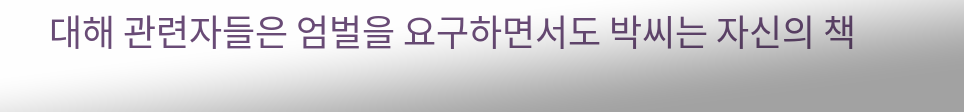대해 관련자들은 엄벌을 요구하면서도 박씨는 자신의 책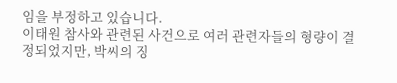임을 부정하고 있습니다.
이태원 참사와 관련된 사건으로 여러 관련자들의 형량이 결정되었지만, 박씨의 징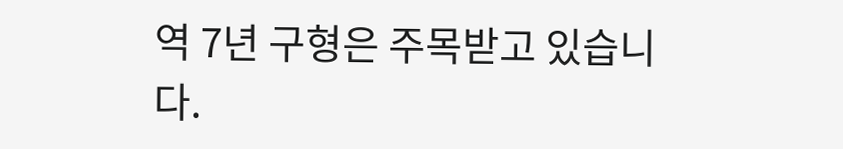역 7년 구형은 주목받고 있습니다.